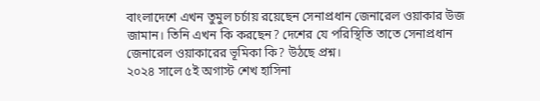বাংলাদেশে এখন তুমুল চর্চায় রয়েছেন সেনাপ্রধান জেনারেল ওয়াকার উজ জামান। তিনি এখন কি করছেন? দেশের যে পরিস্থিতি তাতে সেনাপ্রধান জেনারেল ওয়াকারের ভূমিকা কি? উঠছে প্রশ্ন।
২০২৪ সালে ৫ই অগাস্ট শেখ হাসিনা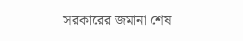সরকারের জমানা শেষ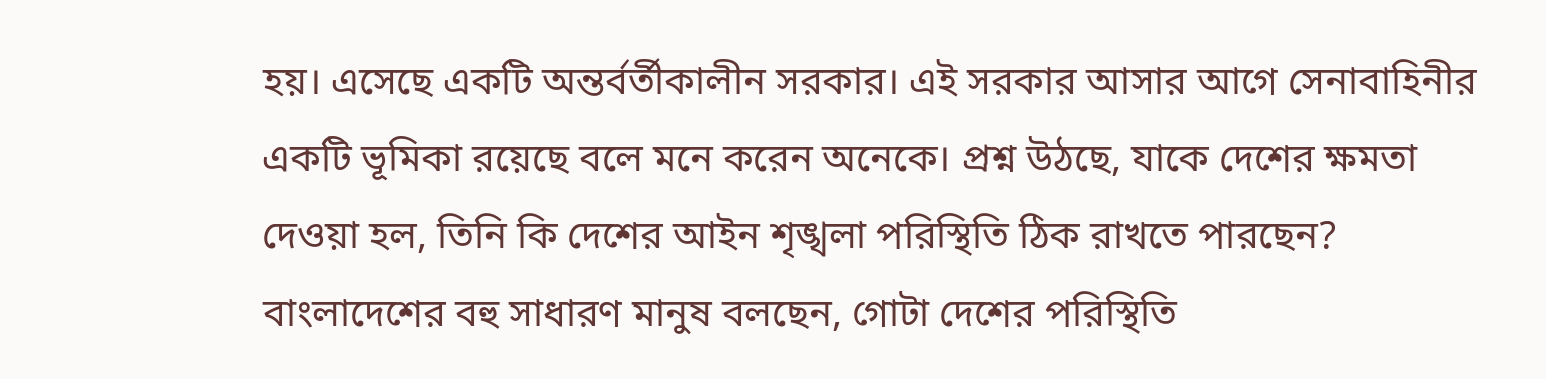হয়। এসেছে একটি অন্তর্বর্তীকালীন সরকার। এই সরকার আসার আগে সেনাবাহিনীর একটি ভূমিকা রয়েছে বলে মনে করেন অনেকে। প্রশ্ন উঠছে, যাকে দেশের ক্ষমতা দেওয়া হল, তিনি কি দেশের আইন শৃঙ্খলা পরিস্থিতি ঠিক রাখতে পারছেন? বাংলাদেশের বহু সাধারণ মানুষ বলছেন, গোটা দেশের পরিস্থিতি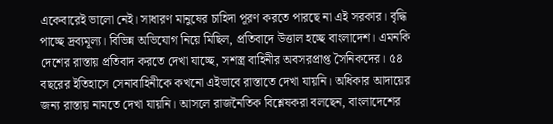একেবারেই ভালো নেই। সাধারণ মানুষের চাহিদা পূরণ করতে পারছে না এই সরকার। বৃদ্ধি পাচ্ছে দ্রব্যমূল্য। বিভিন্ন অভিযোগ নিয়ে মিছিল, প্রতিবাদে উত্তাল হচ্ছে বাংলাদেশ। এমনকি দেশের রাস্তায় প্রতিবাদ করতে দেখা যাচ্ছে, সশস্ত্র বাহিনীর অবসরপ্রাপ্ত সৈনিকদের। ৫৪ বছরের ইতিহাসে সেনাবাহিনীকে কখনো এইভাবে রাস্তাতে দেখা যায়নি। অধিকার আদায়ের জন্য রাস্তায় নামতে দেখা যায়নি। আসলে রাজনৈতিক বিশ্লেষকরা বলছেন, বাংলাদেশের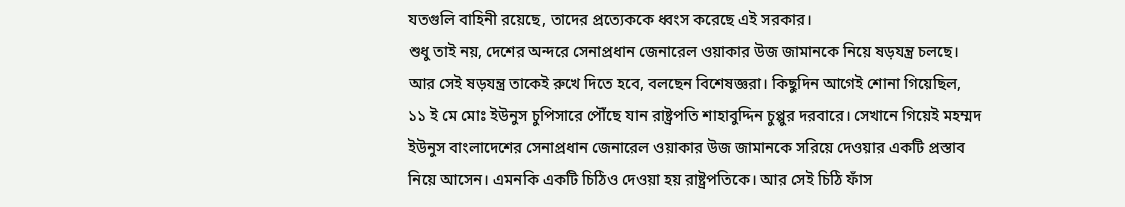যতগুলি বাহিনী রয়েছে, তাদের প্রত্যেককে ধ্বংস করেছে এই সরকার।
শুধু তাই নয়, দেশের অন্দরে সেনাপ্রধান জেনারেল ওয়াকার উজ জামানকে নিয়ে ষড়যন্ত্র চলছে। আর সেই ষড়যন্ত্র তাকেই রুখে দিতে হবে, বলছেন বিশেষজ্ঞরা। কিছুদিন আগেই শোনা গিয়েছিল, ১১ ই মে মোঃ ইউনুস চুপিসারে পৌঁছে যান রাষ্ট্রপতি শাহাবুদ্দিন চুপ্পুর দরবারে। সেখানে গিয়েই মহম্মদ ইউনুস বাংলাদেশের সেনাপ্রধান জেনারেল ওয়াকার উজ জামানকে সরিয়ে দেওয়ার একটি প্রস্তাব নিয়ে আসেন। এমনকি একটি চিঠিও দেওয়া হয় রাষ্ট্রপতিকে। আর সেই চিঠি ফাঁস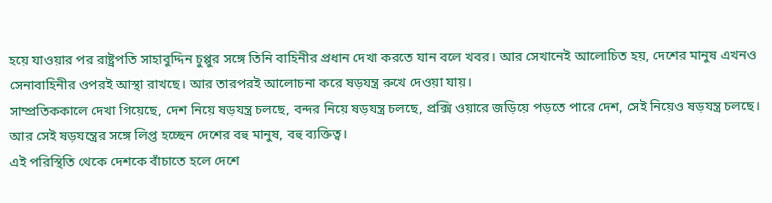হয়ে যাওয়ার পর রাষ্ট্রপতি সাহাবুদ্দিন চুপ্পুর সঙ্গে তিনি বাহিনীর প্রধান দেখা করতে যান বলে খবর। আর সেখানেই আলোচিত হয়, দেশের মানুষ এখনও সেনাবাহিনীর ওপরই আস্থা রাখছে। আর তারপরই আলোচনা করে ষড়যন্ত্র রুখে দেওয়া যায়।
সাম্প্রতিককালে দেখা গিয়েছে, দেশ নিয়ে ষড়যন্ত্র চলছে, বন্দর নিয়ে ষড়যন্ত্র চলছে, প্রক্সি ওয়ারে জড়িয়ে পড়তে পারে দেশ, সেই নিয়েও ষড়যন্ত্র চলছে। আর সেই ষড়যন্ত্রের সঙ্গে লিপ্ত হচ্ছেন দেশের বহু মানুষ, বহু ব্যক্তিত্ব।
এই পরিস্থিতি থেকে দেশকে বাঁচাতে হলে দেশে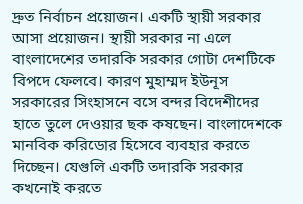দ্রুত নির্বাচন প্রয়োজন। একটি স্থায়ী সরকার আসা প্রয়োজন। স্থায়ী সরকার না এলে বাংলাদেশের তদারকি সরকার গোটা দেশটিকে বিপদে ফেলবে। কারণ মুহাম্মদ ইউনূস সরকারের সিংহাসনে বসে বন্দর বিদেশীদের হাতে তুলে দেওয়ার ছক কষছেন। বাংলাদেশকে মানবিক করিডোর হিসেবে ব্যবহার করতে দিচ্ছেন। যেগুলি একটি তদারকি সরকার কখনোই করতে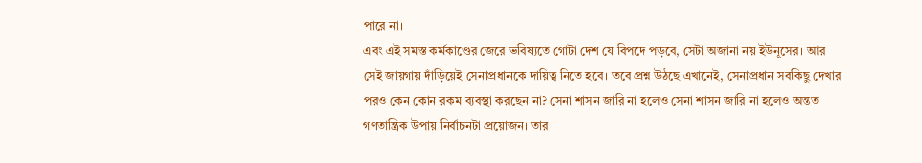পারে না।
এবং এই সমস্ত কর্মকাণ্ডের জেরে ভবিষ্যতে গোটা দেশ যে বিপদে পড়বে, সেটা অজানা নয় ইউনূসের। আর সেই জায়গায় দাঁড়িয়েই সেনাপ্রধানকে দায়িত্ব নিতে হবে। তবে প্রশ্ন উঠছে এখানেই, সেনাপ্রধান সবকিছু দেখার পরও কেন কোন রকম ব্যবস্থা করছেন না? সেনা শাসন জারি না হলেও সেনা শাসন জারি না হলেও অন্তত গণতান্ত্রিক উপায় নির্বাচনটা প্রয়োজন। তার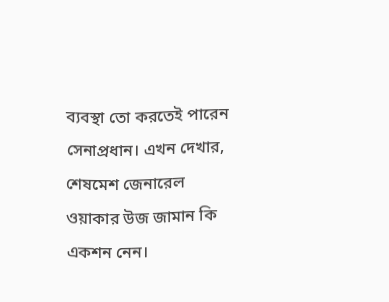ব্যবস্থা তো করতেই পারেন সেনাপ্রধান। এখন দেখার, শেষমেশ জেনারেল ওয়াকার উজ জামান কি একশন নেন।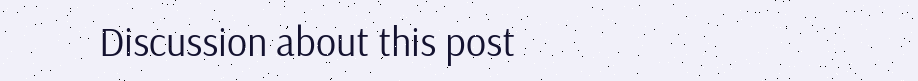Discussion about this post